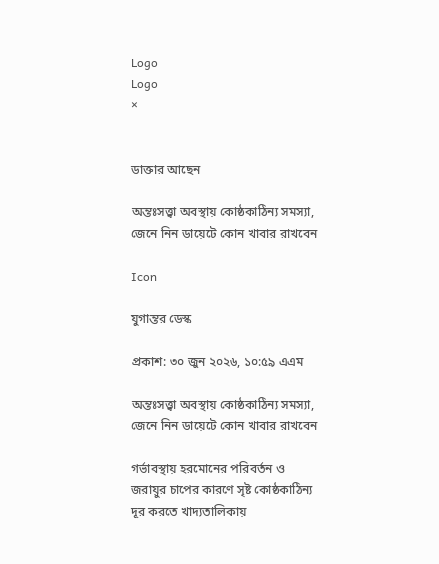Logo
Logo
×


ডাক্তার আছেন

অন্তঃসত্ত্বা অবস্থায় কোষ্ঠকাঠিন্য সমস্যা, জেনে নিন ডায়েটে কোন খাবার রাখবেন

Icon

যুগান্তর ডেস্ক

প্রকাশ: ৩০ জুন ২০২৬, ১০:৫৯ এএম

অন্তঃসত্ত্বা অবস্থায় কোষ্ঠকাঠিন্য সমস্যা, জেনে নিন ডায়েটে কোন খাবার রাখবেন

গর্ভাবস্থায় হরমোনের পরিবর্তন ও জরায়ুর চাপের কারণে সৃষ্ট কোষ্ঠকাঠিন্য দূর করতে খাদ্যতালিকায়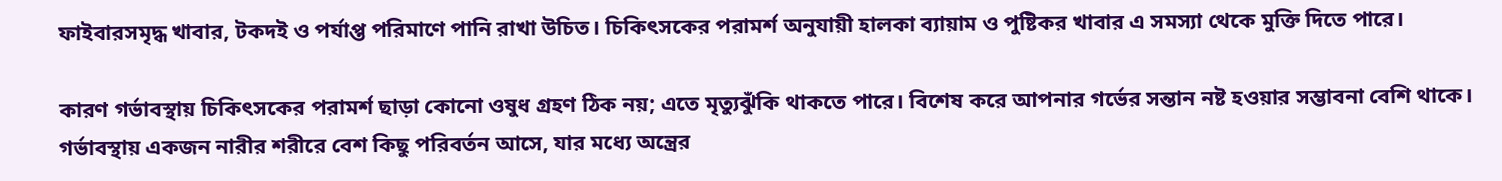ফাইবারসমৃদ্ধ খাবার, টকদই ও পর্যাপ্ত পরিমাণে পানি রাখা উচিত। চিকিৎসকের পরামর্শ অনুযায়ী হালকা ব্যায়াম ও পুষ্টিকর খাবার এ সমস্যা থেকে মুক্তি দিতে পারে।

কারণ গর্ভাবস্থায় চিকিৎসকের পরামর্শ ছাড়া কোনো ওষুধ গ্রহণ ঠিক নয়; এতে মৃত্যুঝুঁকি থাকতে পারে। বিশেষ করে আপনার গর্ভের সন্তান নষ্ট হওয়ার সম্ভাবনা বেশি থাকে। গর্ভাবস্থায় একজন নারীর শরীরে বেশ কিছু পরিবর্তন আসে, যার মধ্যে অন্ত্রের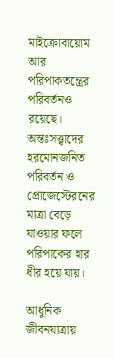মাইক্রোবায়োম আর পরিপাকতন্ত্রের পরিবর্তনও রয়েছে। অন্তঃসত্ত্বাদের হরমোনজনিত পরিবর্তন ও প্রোজেস্টেরনের মাত্রা বেড়ে যাওয়ার ফলে পরিপাকের হার ধীর হয়ে যায়।

আধুনিক জীবনযাত্রায়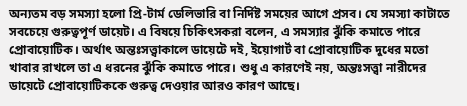অন্যতম বড় সমস্যা হলো প্রি-টার্ম ডেলিভারি বা নির্দিষ্ট সময়ের আগে প্রসব। যে সমস্যা কাটাতে সবচেয়ে গুরুত্বপূর্ণ ডায়েট। এ বিষয়ে চিকিৎসকরা বলেন, এ সমস্যার ঝুঁকি কমাতে পারে প্রোবায়োটিক। অর্থাৎ অন্তঃসত্ত্বাকালে ডায়েটে দই, ইয়োগার্ট বা প্রোবায়োটিক দুধের মতো খাবার রাখলে তা এ ধরনের ঝুঁকি কমাতে পারে। শুধু এ কারণেই নয়, অন্তঃসত্ত্বা নারীদের ডায়েটে প্রোবায়োটিককে গুরুত্ব দেওয়ার আরও কারণ আছে।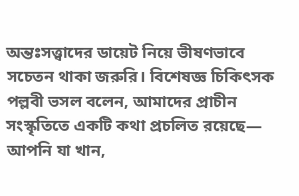অন্তঃসত্ত্বাদের ডায়েট নিয়ে ভীষণভাবে সচেতন থাকা জরুরি। বিশেষজ্ঞ চিকিৎসক পল্লবী ভসল বলেন, আমাদের প্রাচীন সংস্কৃতিতে একটি কথা প্রচলিত রয়েছে— আপনি যা খান,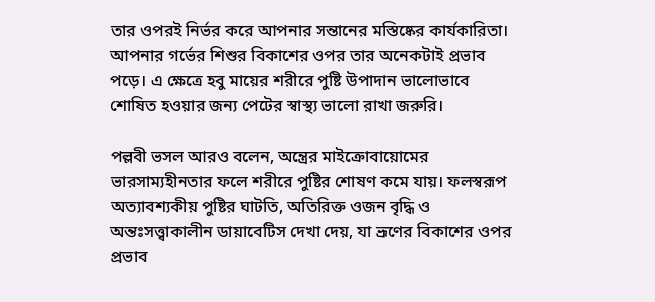তার ওপরই নির্ভর করে আপনার সন্তানের মস্তিষ্কের কার্যকারিতা। আপনার গর্ভের শিশুর বিকাশের ওপর তার অনেকটাই প্রভাব পড়ে। এ ক্ষেত্রে হবু মায়ের শরীরে পুষ্টি উপাদান ভালোভাবে শোষিত হওয়ার জন্য পেটের স্বাস্থ্য ভালো রাখা জরুরি।

পল্লবী ভসল আরও বলেন, অন্ত্রের মাইক্রোবায়োমের ভারসাম্যহীনতার ফলে শরীরে পুষ্টির শোষণ কমে যায়। ফলস্বরূপ অত্যাবশ্যকীয় পুষ্টির ঘাটতি, অতিরিক্ত ওজন বৃদ্ধি ও অন্তঃসত্ত্বাকালীন ডায়াবেটিস দেখা দেয়, যা ভ্রূণের বিকাশের ওপর প্রভাব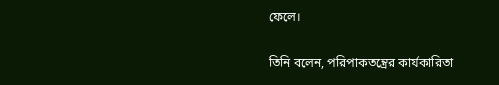ফেলে।

তিনি বলেন, পরিপাকতন্ত্রের কার্যকারিতা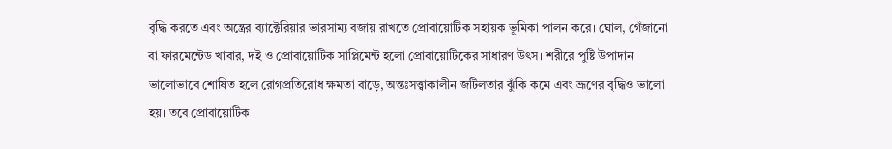বৃদ্ধি করতে এবং অন্ত্রের ব্যাক্টেরিয়ার ভারসাম্য বজায় রাখতে প্রোবায়োটিক সহায়ক ভূমিকা পালন করে। ঘোল, গেঁজানো বা ফারমেন্টেড খাবার, দই ও প্রোবায়োটিক সাপ্লিমেন্ট হলো প্রোবায়োটিকের সাধারণ উৎস। শরীরে পুষ্টি উপাদান ভালোভাবে শোষিত হলে রোগপ্রতিরোধ ক্ষমতা বাড়ে, অন্তঃসত্ত্বাকালীন জটিলতার ঝুঁকি কমে এবং ভ্রূণের বৃদ্ধিও ভালো হয়। তবে প্রোবায়োটিক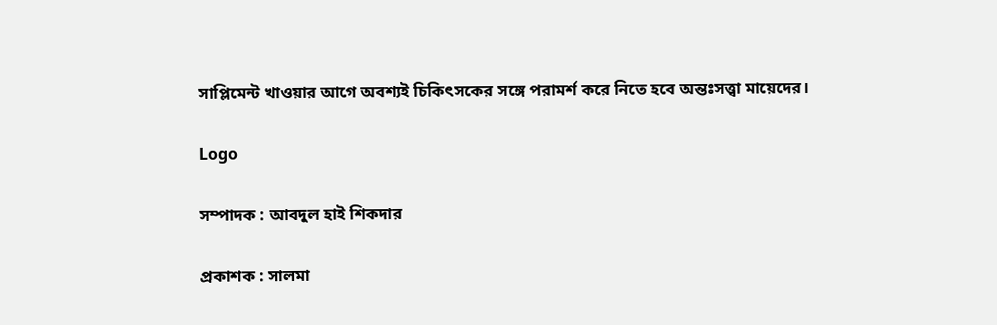সাপ্লিমেন্ট খাওয়ার আগে অবশ্যই চিকিৎসকের সঙ্গে পরামর্শ করে নিতে হবে অন্তঃসত্ত্বা মায়েদের।

Logo

সম্পাদক : আবদুল হাই শিকদার

প্রকাশক : সালমা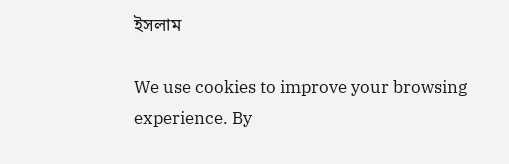ইসলাম

We use cookies to improve your browsing experience. By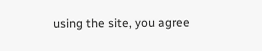using the site, you agree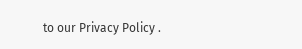to our Privacy Policy .